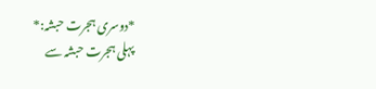*دوسری ہجرت حبشہ:*
پہلی ہجرت حبشہ سے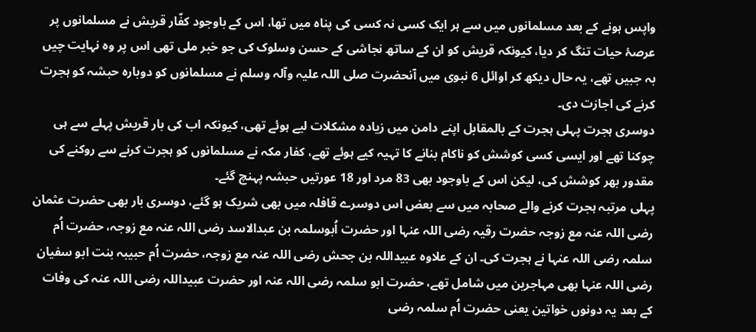واپس ہونے کے بعد مسلمانوں میں سے ہر ایک کسی نہ کسی کی پناہ میں تھا، اس کے باوجود کفّار قریش نے مسلمانوں پر عرصۂ حیات تنگ کر دیا، کیونکہ قریش کو ان کے ساتھ نجاشی کے حسن وسلوک کی جو خبر ملی تھی اس پر وہ نہایت چیں بہ جبیں تھے، یہ حال دیکھ کر اوائل 6 نبوی میں آنحضرت صلی اللہ علیہ وآلہ وسلم نے مسلمانوں کو دوبارہ حبشہ کو ہجرت کرنے کی اجازت دی۔
دوسری ہجرت پہلی ہجرت کے بالمقابل اپنے دامن میں زیادہ مشکلات لیے ہوئے تھی، کیونکہ اب کی بار قریش پہلے سے ہی چوکنا تھے اور ایسی کسی کوشش کو ناکام بنانے کا تہیہ کیے ہوئے تھے، کفار مکہ نے مسلمانوں کو ہجرت کرنے سے روکنے کی مقدور بھر کوشش کی، لیکن اس کے باوجود بھی 83 مرد اور 18 عورتیں حبشہ پہنچ گئے۔
پہلی مرتبہ ہجرت کرنے والے صحابہ میں سے بعض اس دوسرے قافلہ میں بھی شریک ہو گئے، دوسری بار بھی حضرت عثمان رضی اللہ عنہ مع زوجہ حضرت رقیہ رضی اللہ عنہا اور حضرت اُبوسلمہ بن عبدالاسد رضی اللہ عنہ مع زوجہ، حضرت اُم سلمہ رضی اللہ عنہا نے ہجرت کی۔ ان کے علاوہ عبیداللہ بن جحش رضی اللہ عنہ مع زوجہ، حضرت اُم حبیبہ بنت ابو سفیان رضی اللہ عنہا بھی مہاجرین میں شامل تھے، حضرت ابو سلمہ رضی اللہ عنہ اور حضرت عبیداللہ رضی اللہ عنہ کی وفات کے بعد یہ دونوں خواتین یعنی حضرت اُم سلمہ رضی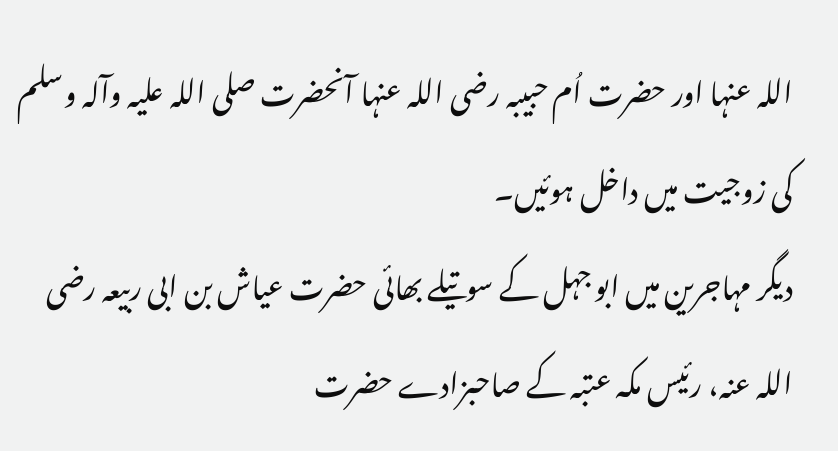اللہ عنہا اور حضرت اُم حبیبہ رضی اللہ عنہا آنحضرت صلی اللہ علیہ وآلہ وسلم کی زوجیت میں داخل ہوئیں۔
دیگر مہاجرین میں ابو جہل کے سوتیلے بھائی حضرت عیاش بن ابی ربیعہ رضی اللہ عنہ، رئیس مکہ عتبہ کے صاحبزادے حضرت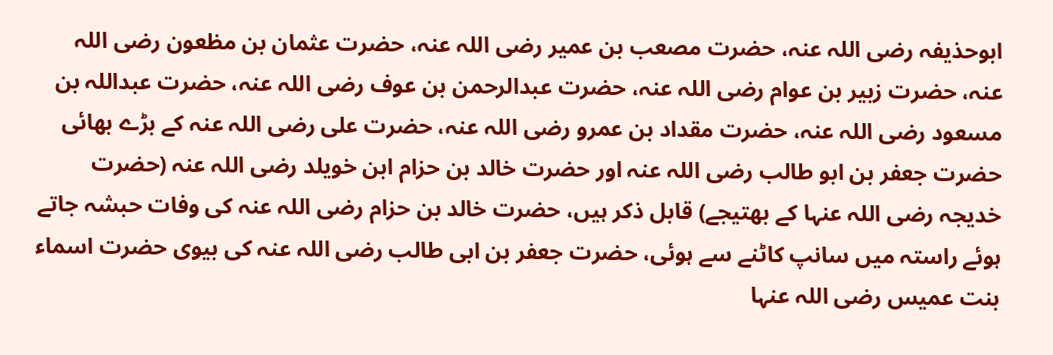ابوحذیفہ رضی اللہ عنہ، حضرت مصعب بن عمیر رضی اللہ عنہ، حضرت عثمان بن مظعون رضی اللہ عنہ، حضرت زبیر بن عوام رضی اللہ عنہ، حضرت عبدالرحمن بن عوف رضی اللہ عنہ، حضرت عبداللہ بن مسعود رضی اللہ عنہ، حضرت مقداد بن عمرو رضی اللہ عنہ، حضرت علی رضی اللہ عنہ کے بڑے بھائی حضرت جعفر بن ابو طالب رضی اللہ عنہ اور حضرت خالد بن حزام ابن خویلد رضی اللہ عنہ (حضرت خدیجہ رضی اللہ عنہا کے بھتیجے) قابل ذکر ہیں، حضرت خالد بن حزام رضی اللہ عنہ کی وفات حبشہ جاتے ہوئے راستہ میں سانپ کاٹنے سے ہوئی، حضرت جعفر بن ابی طالب رضی اللہ عنہ کی بیوی حضرت اسماء بنت عمیس رضی اللہ عنہا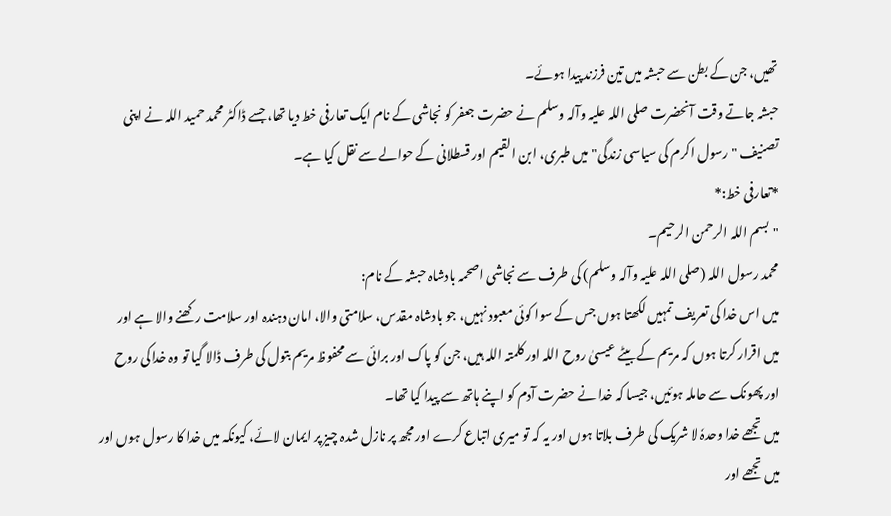تھیں، جن کے بطن سے حبشہ میں تین فرزند پیدا ہوئے۔
حبشہ جاتے وقت آنحضرت صلی اللہ علیہ وآلہ وسلم نے حضرت جعفر کو نجاشی کے نام ایک تعارفی خط دیا تھا، جسے ڈاکٹر محمد حمید اللہ نے اپنی تصنیف "رسول اکرم کی سیاسی زندگی" میں طبری، ابن القیم اور قسطلانی کے حوالے سے نقل کیا ہے۔
*تعارفی خط:*
"بسم اللہ الرحمن الرحیم۔
محمد رسول اللہ (صلی اللہ علیہ وآلہ وسلم) کی طرف سے نجاشی اصحمہ بادشاہ حبشہ کے نام:
میں اس خدا کی تعریف تمہیں لکھتا ہوں جس کے سوا کوئی معبود نہیں، جو بادشاہ مقدس، سلامتی والا، امان دہندہ اور سلامت رکھنے والا ہے اور میں اقرار کرتا ہوں کہ مریم کے بیٹے عیسیٰ روح اللہ اور کلمتہ اللہ ہیں، جن کو پاک اور برائی سے محفوظ مریم بتول کی طرف ڈالا گیا تو وہ خداکی روح اور پھونک سے حاملہ ہوئیں، جیسا کہ خدا نے حضرت آدم کو اپنے ہاتھ سے پیدا کیا تھا۔
میں تجھے خدا وحدہٗ لا شریک کی طرف بلاتا ہوں اور یہ کہ تو میری اتباع کرے اور مجھ پر نازل شدہ چیز پر ایمان لائے، کیونکہ میں خدا کا رسول ہوں اور میں تجھے اور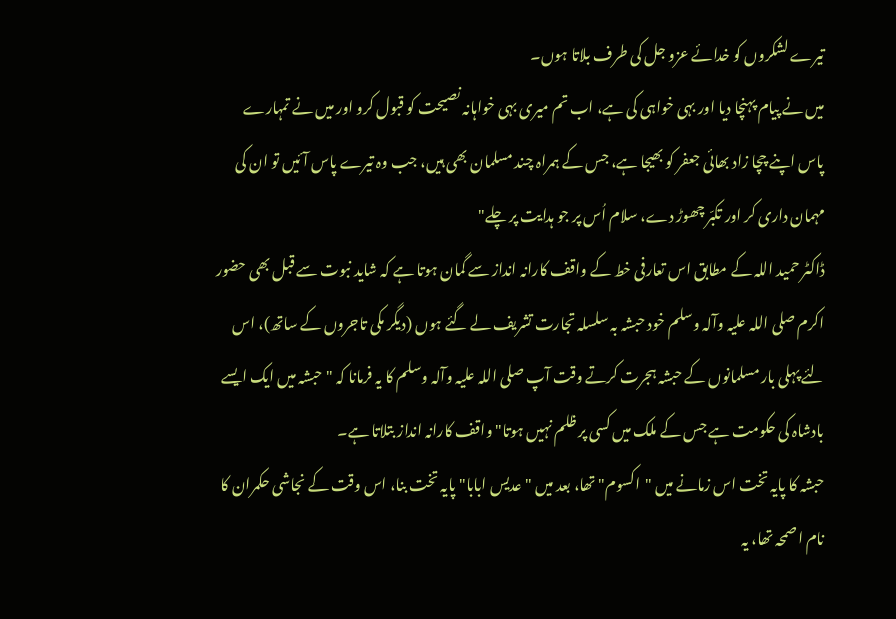تیرے لشکروں کو خدائے عزو جل کی طرف بلاتا ہوں۔
میں نے پیام پہنچا دیا اور بہی خواہی کی ہے، اب تم میری بہی خواہانہ نصیحت کو قبول کرو اور میں نے تمہارے پاس اپنے چچا زاد بھائی جعفر کو بھیجا ہے، جس کے ہمراہ چند مسلمان بھی ہیں، جب وہ تیرے پاس آئیں تو ان کی مہمان داری کر اور تکبّر چھوڑ دے، سلام اُس پر جو ہدایت پر چلے"
ڈاکٹر حمید اللہ کے مطابق اس تعارفی خط کے واقف کارانہ انداز سے گمان ہوتا ہے کہ شاید نبوت سے قبل بھی حضور اکرم صلی اللہ علیہ وآلہ وسلم خود حبشہ بہ سلسلہ تجارت تشریف لے گئے ہوں (دیگر مکی تاجروں کے ساتھ)، اس لئے پہلی بار مسلمانوں کے حبشہ ہجرت کرتے وقت آپ صلی اللہ علیہ وآلہ وسلم کا یہ فرمانا کہ "حبشہ میں ایک ایسے بادشاہ کی حکومت ہے جس کے ملک میں کسی پر ظلم نہیں ہوتا" واقف کارانہ انداز بتلاتا ہے۔
حبشہ کا پایہ تخت اس زمانے میں "اکسوم" تھا، بعد میں "عدیس ابابا" پایہ تخت بنا، اس وقت کے نجاشی حکمران کا نام اصمحہ تھا، یہ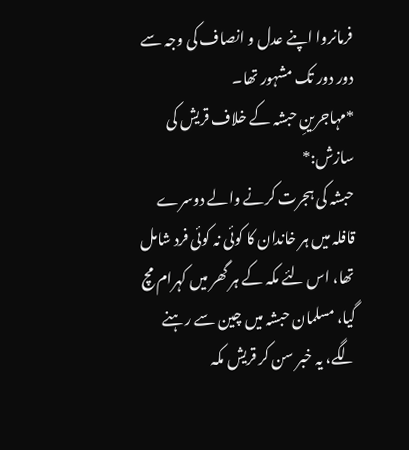فرمانروا اپنے عدل و انصاف کی وجہ سے دور دور تک مشہور تھا۔
*مہاجرینِ حبشہ کے خلاف قریش کی سازش:*
حبشہ کی ہجرت کرنے والے دوسرے قافلہ میں ہر خاندان کا کوئی نہ کوئی فرد شامل تھا، اس لئے مکہ کے ہر گھر میں کہرام مچ گیا، مسلمان حبشہ میں چین سے رہنے لگے، یہ خبر سن کر قریش مکہ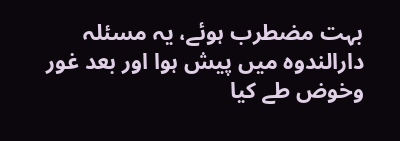بہت مضطرب ہوئے، یہ مسئلہ دارالندوہ میں پیش ہوا اور بعد غور وخوض طے کیا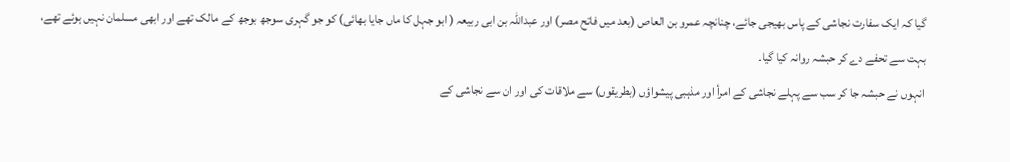گیا کہ ایک سفارت نجاشی کے پاس بھیجی جائے، چنانچہ عمرو بن العاص (بعد میں فاتح مصر) اور عبداللہ بن ابی ربیعہ ( ابو جہل کا ماں جایا بھائی) کو جو گہری سوجھ بوجھ کے مالک تھے اور ابھی مسلمان نہیں ہوئے تھے، بہت سے تحفے دے کر حبشہ روانہ کیا گیا۔
انہوں نے حبشہ جا کر سب سے پہلے نجاشی کے امرأ اور مذہبی پیشواؤں (بطریقوں) سے ملاقات کی اور ان سے نجاشی کے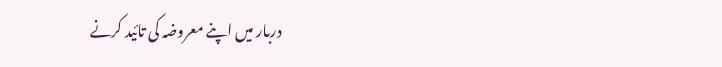دربار میں اپنے معروضہ کی تائید کرنے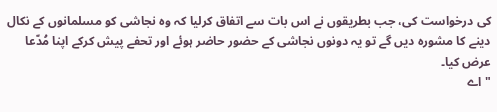کی درخواست کی، جب بطریقوں نے اس بات سے اتفاق کرلیا کہ وہ نجاشی کو مسلمانوں کے نکال دینے کا مشورہ دیں گے تو یہ دونوں نجاشی کے حضور حاضر ہوئے اور تحفے پیش کرکے اپنا مُدّعا عرض کیا۔
"اے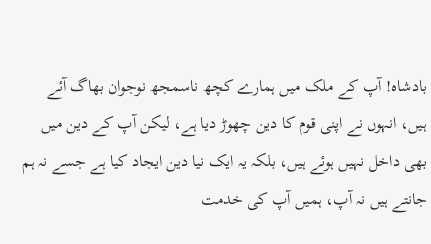بادشاہ! آپ کے ملک میں ہمارے کچھ ناسمجھ نوجوان بھاگ آئے ہیں، انہوں نے اپنی قوم کا دین چھوڑ دیا ہے، لیکن آپ کے دین میں بھی داخل نہیں ہوئے ہیں، بلکہ یہ ایک نیا دین ایجاد کیا ہے جسے نہ ہم جانتے ہیں نہ آپ، ہمیں آپ کی خدمت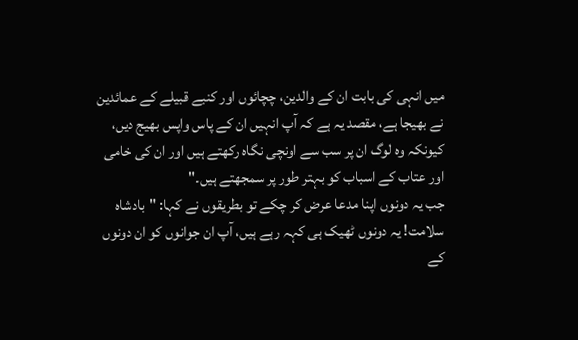میں انہی کی بابت ان کے والدین، چچائوں اور کنبے قبیلے کے عمائدین نے بھیجا ہے، مقصد یہ ہے کہ آپ انہیں ان کے پاس واپس بھیج دیں، کیونکہ وہ لوگ ان پر سب سے اونچی نگاہ رکھتے ہیں اور ان کی خامی اور عتاب کے اسباب کو بہتر طور پر سمجھتے ہیں۔"
جب یہ دونوں اپنا مدعا عرض کر چکے تو بطریقوں نے کہا: "بادشاہ سلامت! یہ دونوں ٹھیک ہی کہہ رہے ہیں، آپ ان جوانوں کو ان دونوں کے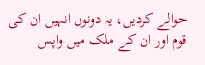حوالے کردیں، یہ دونوں انہیں ان کی قوم اور ان کے ملک میں واپس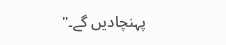پہنچادیں گے۔"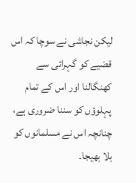لیکن نجاشی نے سوچا کہ اس قضیے کو گہرائی سے کھنگالنا اور اس کے تمام پہلوؤں کو سننا ضروری ہے، چنانچہ اس نے مسلمانوں کو بلا بھیجا۔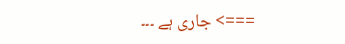===> جاری ہے ۔۔۔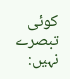کوئی تبصرے نہیں: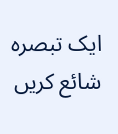ایک تبصرہ شائع کریں